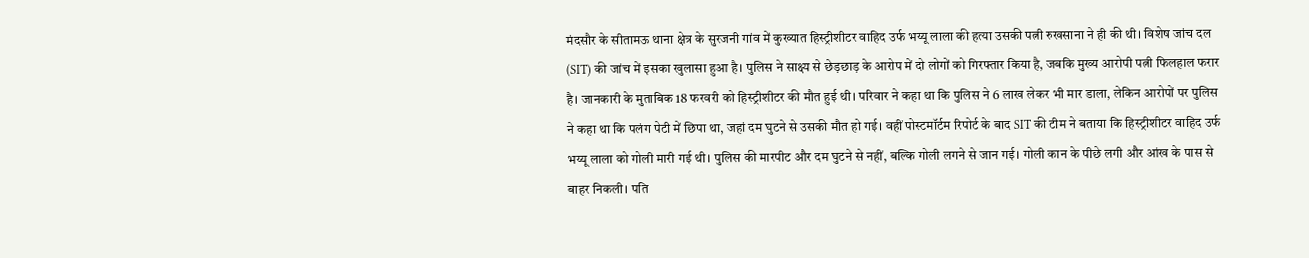मंदसौर के सीतामऊ थाना क्षेत्र के सुरजनी गांव में कुख्यात हिस्ट्रीशीटर वाहिद उर्फ भय्यू लाला की हत्या उसकी पत्नी रुखसाना ने ही की थी। विशेष जांच दल (SIT) की जांच में इसका खुलासा हुआ है। पुलिस ने साक्ष्य से छेड़छाड़ के आरोप में दो लोगों को गिरफ्तार किया है, जबकि मुख्य आरोपी पत्नी फिलहाल फरार है। जानकारी के मुताबिक 18 फरवरी को हिस्ट्रीशीटर की मौत हुई थी। परिवार ने कहा था कि पुलिस ने 6 लाख लेकर भी मार डाला, लेकिन आरोपों पर पुलिस ने कहा था कि पलंग पेटी में छिपा था, जहां दम घुटने से उसकी मौत हो गई। वहीं पोस्टमॉर्टम रिपोर्ट के बाद SIT की टीम ने बताया कि हिस्ट्रीशीटर वाहिद उर्फ भय्यू लाला को गोली मारी गई थी। पुलिस की मारपीट और दम घुटने से नहीं, बल्कि गोली लगने से जान गई। गोली कान के पीछे लगी और आंख के पास से बाहर निकली। पति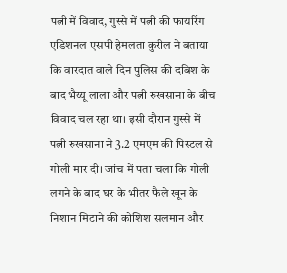पत्नी में विवाद, गुस्से में पत्नी की फायरिंग एडिशनल एसपी हेमलता कुरील ने बताया कि वारदात वाले दिन पुलिस की दबिश के बाद भैय्यू लाला और पत्नी रुखसाना के बीच विवाद चल रहा था। इसी दौरान गुस्से में पत्नी रुखसाना ने 3.2 एमएम की पिस्टल से गोली मार दी। जांच में पता चला कि गोली लगने के बाद घर के भीतर फैले खून के निशान मिटाने की कोशिश सलमान और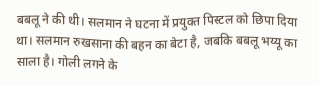बबलू ने की थी। सलमान ने घटना में प्रयुक्त पिस्टल को छिपा दिया था। सलमान रुखसाना की बहन का बेटा है, जबकि बबलू भय्यू का साला है। गोली लगने के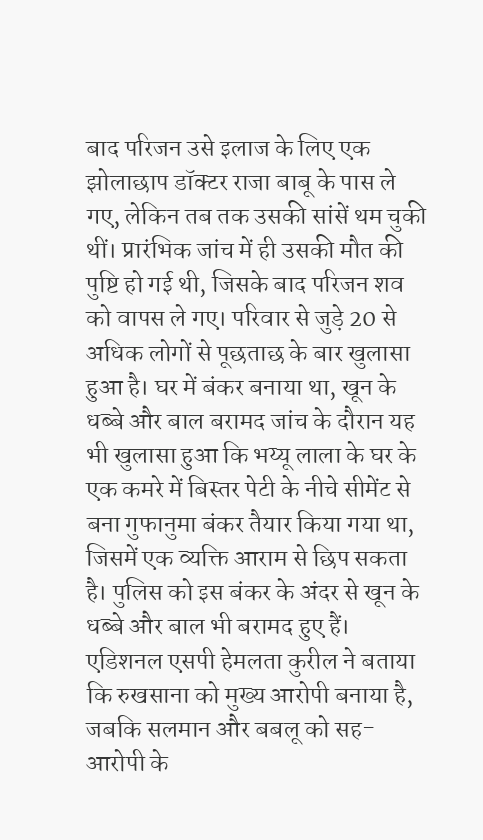बाद परिजन उसे इलाज के लिए एक झोलाछाप डॉक्टर राजा बाबू के पास ले गए, लेकिन तब तक उसकी सांसें थम चुकी थीं। प्रारंभिक जांच में ही उसकी मौत की पुष्टि हो गई थी, जिसके बाद परिजन शव को वापस ले गए। परिवार से जुड़े 20 से अधिक लोगों से पूछताछ के बार खुलासा हुआ है। घर में बंकर बनाया था, खून के धब्बे और बाल बरामद जांच के दौरान यह भी खुलासा हुआ कि भय्यू लाला के घर के एक कमरे में बिस्तर पेटी के नीचे सीमेंट से बना गुफानुमा बंकर तैयार किया गया था, जिसमें एक व्यक्ति आराम से छिप सकता है। पुलिस को इस बंकर के अंदर से खून के धब्बे और बाल भी बरामद हुए हैं। एडिशनल एसपी हेमलता कुरील ने बताया कि रुखसाना को मुख्य आरोपी बनाया है, जबकि सलमान और बबलू को सह-आरोपी के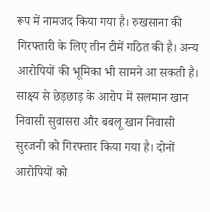रूप में नामजद किया गया है। रुखसाना की गिरफ्तारी के लिए तीन टीमें गठित की है। अन्य आरोपियों की भूमिका भी सामने आ सकती है। साक्ष्य से छेड़छाड़ के आरोप में सलमान खान निवासी सुवासरा और बबलू खान निवासी सुरजनी को गिरफ्तार किया गया है। दोनों आरोपियों को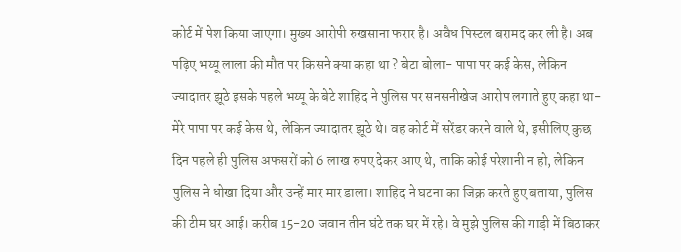कोर्ट में पेश किया जाएगा। मुख्य आरोपी रुखसाना फरार है। अवैध पिस्टल बरामद कर ली है। अब पढ़िए भय्यू लाला की मौत पर किसने क्या कहा था ? बेटा बोला- पापा पर कई केस, लेकिन ज्यादातर झूठे इसके पहले भय्यू के बेटे शाहिद ने पुलिस पर सनसनीखेज आरोप लगाते हुए कहा था- मेरे पापा पर कई केस थे, लेकिन ज्यादातर झूठे थे। वह कोर्ट में सरेंडर करने वाले थे, इसीलिए कुछ दिन पहले ही पुलिस अफसरों को 6 लाख रुपए देकर आए थे, ताकि कोई परेशानी न हो, लेकिन पुलिस ने धोखा दिया और उन्हें मार मार डाला। शाहिद ने घटना का जिक्र करते हुए बताया, पुलिस की टीम घर आई। करीब 15-20 जवान तीन घंटे तक घर में रहे। वे मुझे पुलिस की गाड़ी में बिठाकर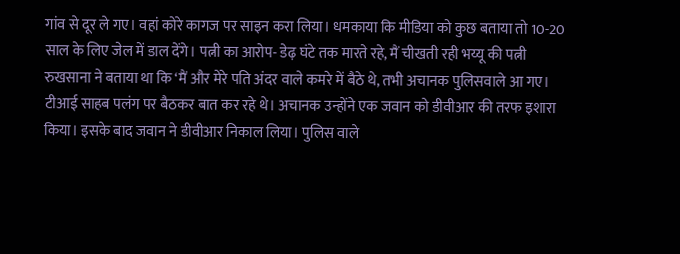गांव से दूर ले गए। वहां कोरे कागज पर साइन करा लिया। धमकाया कि मीडिया को कुछ बताया तो 10-20 साल के लिए जेल में डाल देंगे। पत्नी का आरोप- डेढ़ घंटे तक मारते रहे, मैं चीखती रही भय्यू की पत्नी रुखसाना ने बताया था कि ‘मैं और मेरे पति अंदर वाले कमरे में बैठे थे, तभी अचानक पुलिसवाले आ गए। टीआई साहब पलंग पर बैठकर बात कर रहे थे। अचानक उन्होंने एक जवान को डीवीआर की तरफ इशारा किया। इसके बाद जवान ने डीवीआर निकाल लिया। पुलिस वाले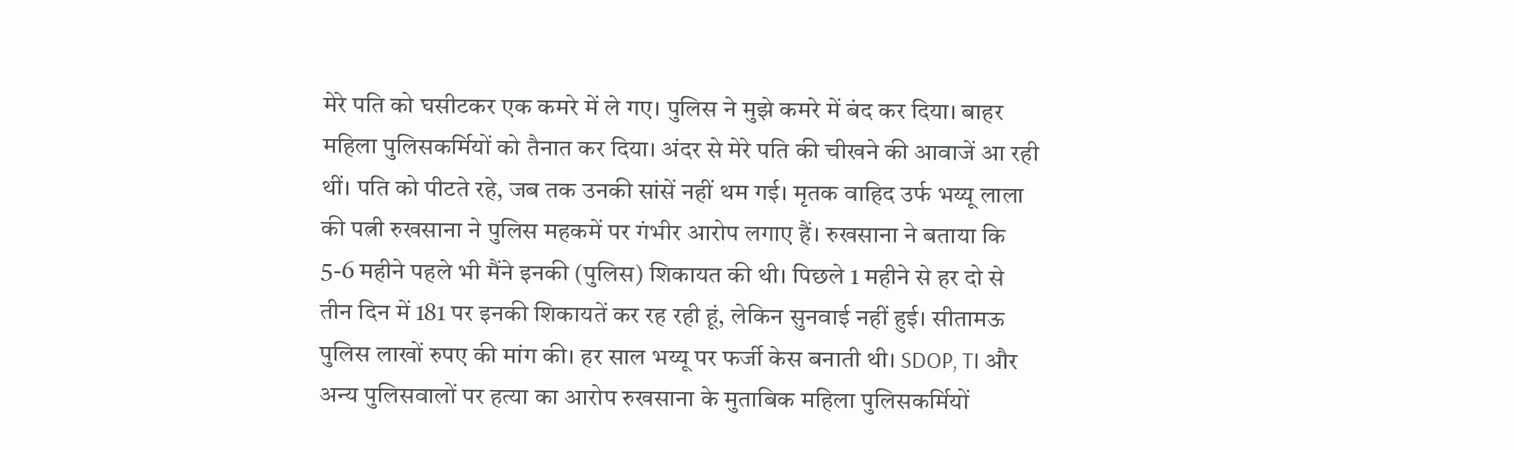मेरे पति को घसीटकर एक कमरे में ले गए। पुलिस ने मुझे कमरे में बंद कर दिया। बाहर महिला पुलिसकर्मियों को तैनात कर दिया। अंदर से मेरे पति की चीखने की आवाजें आ रही थीं। पति को पीटते रहे, जब तक उनकी सांसें नहीं थम गई। मृतक वाहिद उर्फ भय्यू लाला की पत्नी रुखसाना ने पुलिस महकमें पर गंभीर आरोप लगाए हैं। रुखसाना ने बताया कि 5-6 महीने पहले भी मैंने इनकी (पुलिस) शिकायत की थी। पिछले 1 महीने से हर दो से तीन दिन में 181 पर इनकी शिकायतें कर रह रही हूं, लेकिन सुनवाई नहीं हुई। सीतामऊ पुलिस लाखों रुपए की मांग की। हर साल भय्यू पर फर्जी केस बनाती थी। SDOP, TI और अन्य पुलिसवालों पर हत्या का आरोप रुखसाना के मुताबिक महिला पुलिसकर्मियों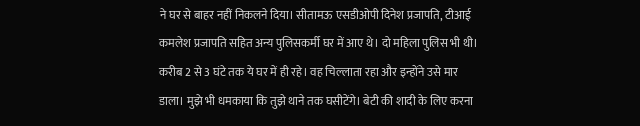ने घर से बाहर नहीं निकलने दिया। सीतामऊ एसडीओपी दिनेश प्रजापति, टीआई कमलेश प्रजापति सहित अन्य पुलिसकर्मी घर में आए थे। दो महिला पुलिस भी थी। करीब 2 से 3 घंटे तक ये घर में ही रहे। वह चिल्लाता रहा और इन्होंने उसे मार डाला। मुझे भी धमकाया कि तुझे थाने तक घसीटेंगे। बेटी की शादी के लिए करना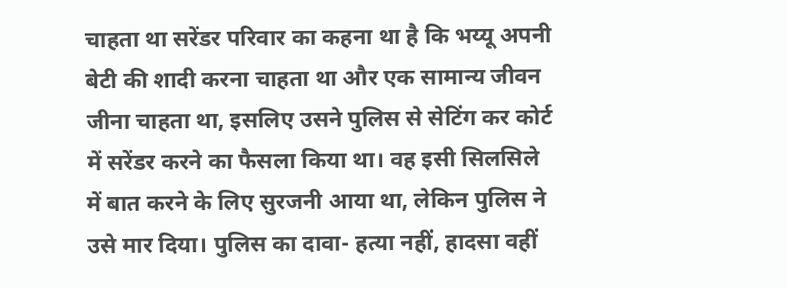चाहता था सरेंडर परिवार का कहना था है कि भय्यू अपनी बेटी की शादी करना चाहता था और एक सामान्य जीवन जीना चाहता था, इसलिए उसने पुलिस से सेटिंग कर कोर्ट में सरेंडर करने का फैसला किया था। वह इसी सिलसिले में बात करने के लिए सुरजनी आया था, लेकिन पुलिस ने उसे मार दिया। पुलिस का दावा- हत्या नहीं, हादसा वहीं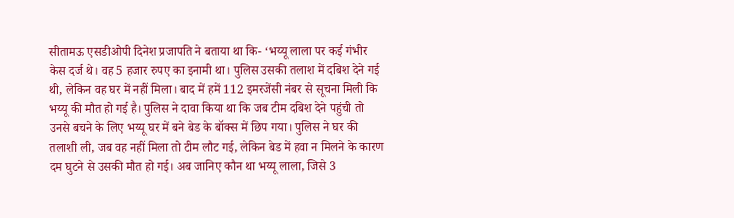सीतामऊ एसडीओपी दिनेश प्रजापति ने बताया था कि- ‘भय्यू लाला पर कई गंभीर केस दर्ज थे। वह 5 हजार रुपए का इनामी था। पुलिस उसकी तलाश में दबिश देने गई थी, लेकिन वह घर में नहीं मिला। बाद में हमें 112 इमरजेंसी नंबर से सूचना मिली कि भय्यू की मौत हो गई है। पुलिस ने दावा किया था कि जब टीम दबिश देने पहुंची तो उनसे बचने के लिए भय्यू घर में बने बेड के बॉक्स में छिप गया। पुलिस ने घर की तलाशी ली, जब वह नहीं मिला तो टीम लौट गई, लेकिन बेड में हवा न मिलने के कारण दम घुटने से उसकी मौत हो गई। अब जानिए कौन था भय्यू लाला, जिसे 3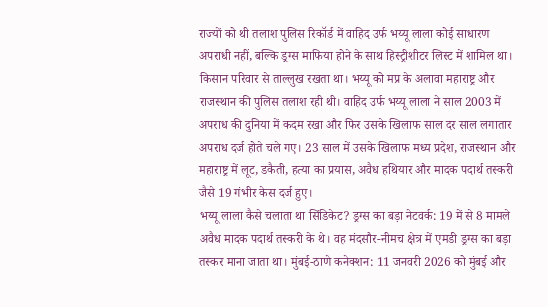राज्यों को थी तलाश पुलिस रिकॉर्ड में वाहिद उर्फ भय्यू लाला कोई साधारण अपराधी नहीं, बल्कि ड्रग्स माफिया होने के साथ हिस्ट्रीशीटर लिस्ट में शामिल था। किसान परिवार से ताल्लुख रखता था। भय्यू को मप्र के अलावा महाराष्ट्र और राजस्थान की पुलिस तलाश रही थी। वाहिद उर्फ भय्यू लाला ने साल 2003 में अपराध की दुनिया में कदम रखा और फिर उसके खिलाफ साल दर साल लगातार अपराध दर्ज होते चले गए। 23 साल में उसके खिलाफ मध्य प्रदेश, राजस्थान और महाराष्ट्र में लूट, डकैती, हत्या का प्रयास, अवैध हथियार और मादक पदार्थ तस्करी जैसे 19 गंभीर केस दर्ज हुए।
भय्यू लाला कैसे चलाता था सिंडिकेट? ड्रग्स का बड़ा नेटवर्क: 19 में से 8 मामले अवैध मादक पदार्थ तस्करी के थे। वह मंदसौर-नीमच क्षेत्र में एमडी ड्रग्स का बड़ा तस्कर माना जाता था। मुंबई-ठाणे कनेक्शन: 11 जनवरी 2026 को मुंबई और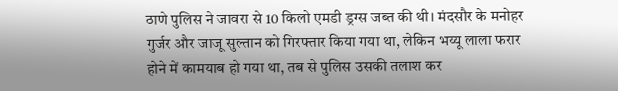ठाणे पुलिस ने जावरा से 10 किलो एमडी ड्रग्स जब्त की थी। मंदसौर के मनोहर गुर्जर और जाजू सुल्तान को गिरफ्तार किया गया था, लेकिन भय्यू लाला फरार होने में कामयाब हो गया था, तब से पुलिस उसकी तलाश कर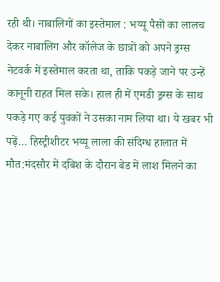रही थी। नाबालिगों का इस्तेमाल : भय्यू पैसों का लालच देकर नाबालिग और कॉलेज के छात्रों को अपने ड्रग्स नेटवर्क में इस्तेमाल करता था, ताकि पकड़े जाने पर उन्हें कानूनी राहत मिल सके। हाल ही में एमडी ड्रग्स के साथ पकड़े गए कई युवकों ने उसका नाम लिया था। ये खबर भी पढ़ें… हिस्ट्रीशीटर भय्यू लाला की संदिग्ध हालात में मौत:मंदसौर में दबिश के दौरान बेड में लाश मिलने का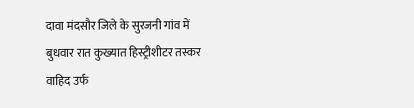दावा मंदसौर जिले के सुरजनी गांव में बुधवार रात कुख्यात हिस्ट्रीशीटर तस्कर वाहिद उर्फ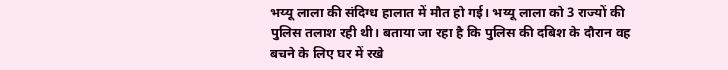भय्यू लाला की संदिग्ध हालात में मौत हो गई। भय्यू लाला को 3 राज्यों की पुलिस तलाश रही थी। बताया जा रहा है कि पुलिस की दबिश के दौरान वह बचने के लिए घर में रखे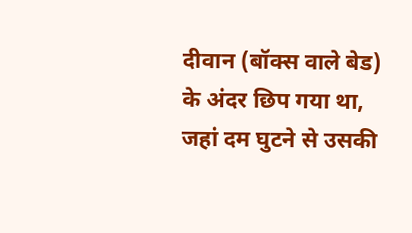दीवान (बॉक्स वाले बेड) के अंदर छिप गया था, जहां दम घुटने से उसकी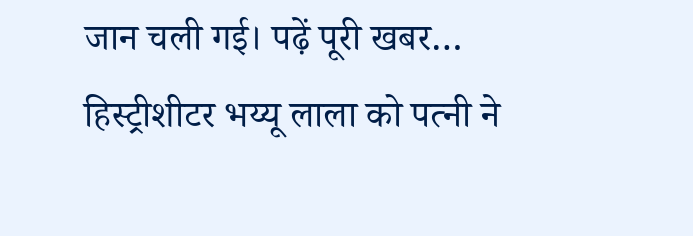जान चली गई। पढ़ें पूरी खबर…
हिस्ट्रीशीटर भय्यू लाला को पत्नी ने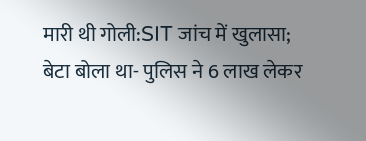मारी थी गोली:SIT जांच में खुलासा; बेटा बोला था- पुलिस ने 6 लाख लेकर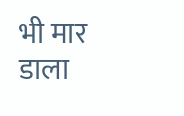भी मार डाला